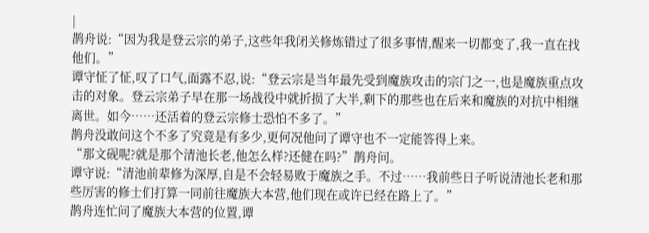|
鹊舟说:“因为我是登云宗的弟子,这些年我闭关修炼错过了很多事情,醒来一切都变了,我一直在找他们。”
谭守怔了怔,叹了口气,面露不忍,说:“登云宗是当年最先受到魔族攻击的宗门之一,也是魔族重点攻击的对象。登云宗弟子早在那一场战役中就折损了大半,剩下的那些也在后来和魔族的对抗中相继离世。如今……还活着的登云宗修士恐怕不多了。”
鹊舟没敢问这个不多了究竟是有多少,更何况他问了谭守也不一定能答得上来。
“那文砚呢?就是那个清池长老,他怎么样?还健在吗?”鹊舟问。
谭守说:“清池前辈修为深厚,自是不会轻易败于魔族之手。不过……我前些日子听说清池长老和那些厉害的修士们打算一同前往魔族大本营,他们现在或许已经在路上了。”
鹊舟连忙问了魔族大本营的位置,谭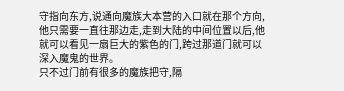守指向东方,说通向魔族大本营的入口就在那个方向,他只需要一直往那边走,走到大陆的中间位置以后,他就可以看见一扇巨大的紫色的门,跨过那道门就可以深入魔鬼的世界。
只不过门前有很多的魔族把守,隔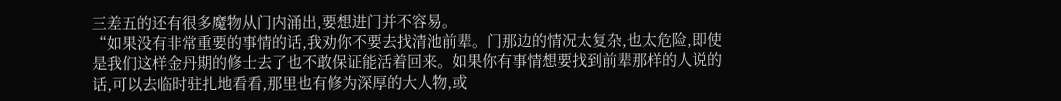三差五的还有很多魔物从门内涌出,要想进门并不容易。
“如果没有非常重要的事情的话,我劝你不要去找清池前辈。门那边的情况太复杂,也太危险,即使是我们这样金丹期的修士去了也不敢保证能活着回来。如果你有事情想要找到前辈那样的人说的话,可以去临时驻扎地看看,那里也有修为深厚的大人物,或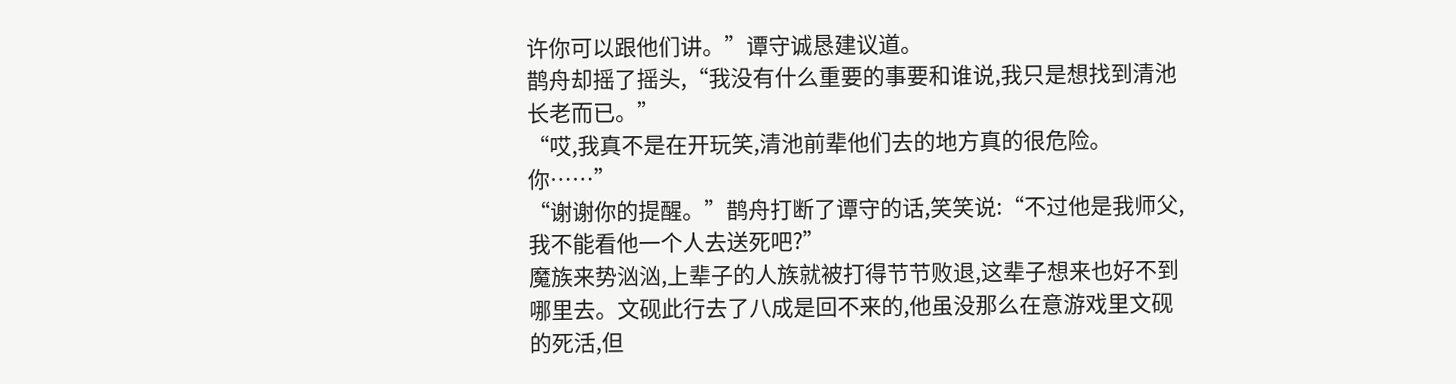许你可以跟他们讲。”谭守诚恳建议道。
鹊舟却摇了摇头,“我没有什么重要的事要和谁说,我只是想找到清池长老而已。”
“哎,我真不是在开玩笑,清池前辈他们去的地方真的很危险。你……”
“谢谢你的提醒。”鹊舟打断了谭守的话,笑笑说:“不过他是我师父,我不能看他一个人去送死吧?”
魔族来势汹汹,上辈子的人族就被打得节节败退,这辈子想来也好不到哪里去。文砚此行去了八成是回不来的,他虽没那么在意游戏里文砚的死活,但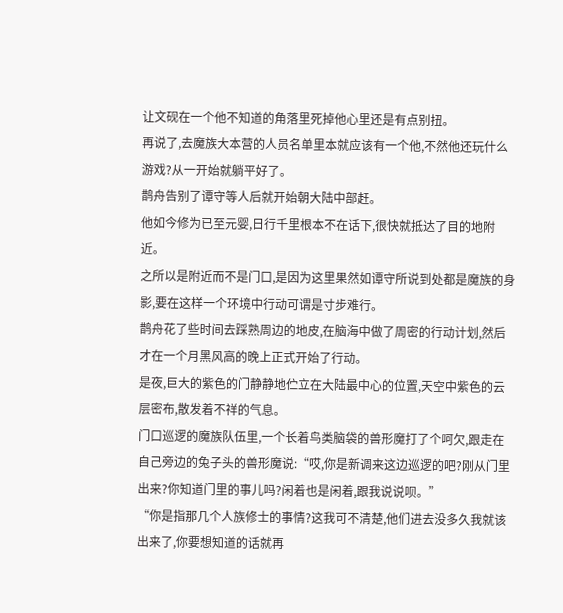让文砚在一个他不知道的角落里死掉他心里还是有点别扭。
再说了,去魔族大本营的人员名单里本就应该有一个他,不然他还玩什么游戏?从一开始就躺平好了。
鹊舟告别了谭守等人后就开始朝大陆中部赶。
他如今修为已至元婴,日行千里根本不在话下,很快就抵达了目的地附近。
之所以是附近而不是门口,是因为这里果然如谭守所说到处都是魔族的身影,要在这样一个环境中行动可谓是寸步难行。
鹊舟花了些时间去踩熟周边的地皮,在脑海中做了周密的行动计划,然后才在一个月黑风高的晚上正式开始了行动。
是夜,巨大的紫色的门静静地伫立在大陆最中心的位置,天空中紫色的云层密布,散发着不祥的气息。
门口巡逻的魔族队伍里,一个长着鸟类脑袋的兽形魔打了个呵欠,跟走在自己旁边的兔子头的兽形魔说:“哎,你是新调来这边巡逻的吧?刚从门里出来?你知道门里的事儿吗?闲着也是闲着,跟我说说呗。”
“你是指那几个人族修士的事情?这我可不清楚,他们进去没多久我就该出来了,你要想知道的话就再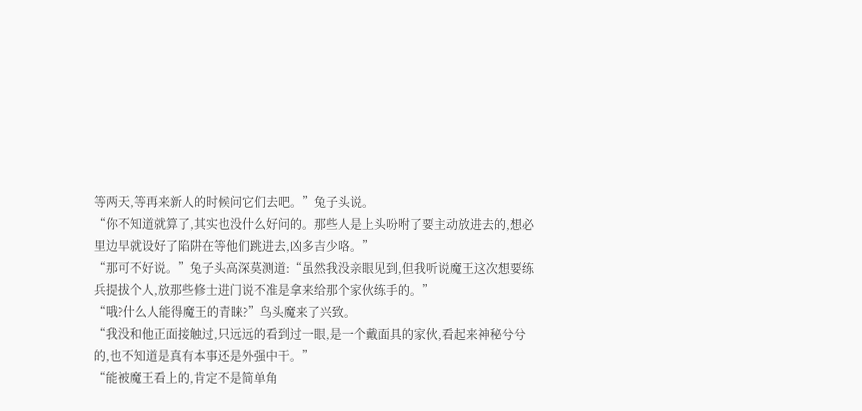等两天,等再来新人的时候问它们去吧。”兔子头说。
“你不知道就算了,其实也没什么好问的。那些人是上头吩咐了要主动放进去的,想必里边早就设好了陷阱在等他们跳进去,凶多吉少咯。”
“那可不好说。”兔子头高深莫测道:“虽然我没亲眼见到,但我听说魔王这次想要练兵提拔个人,放那些修士进门说不准是拿来给那个家伙练手的。”
“哦?什么人能得魔王的青睐?”鸟头魔来了兴致。
“我没和他正面接触过,只远远的看到过一眼,是一个戴面具的家伙,看起来神秘兮兮的,也不知道是真有本事还是外强中干。”
“能被魔王看上的,肯定不是简单角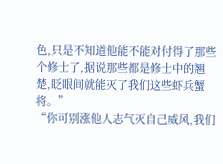色,只是不知道他能不能对付得了那些个修士了,据说那些都是修士中的翘楚,眨眼间就能灭了我们这些虾兵蟹将。”
“你可别涨他人志气灭自己威风,我们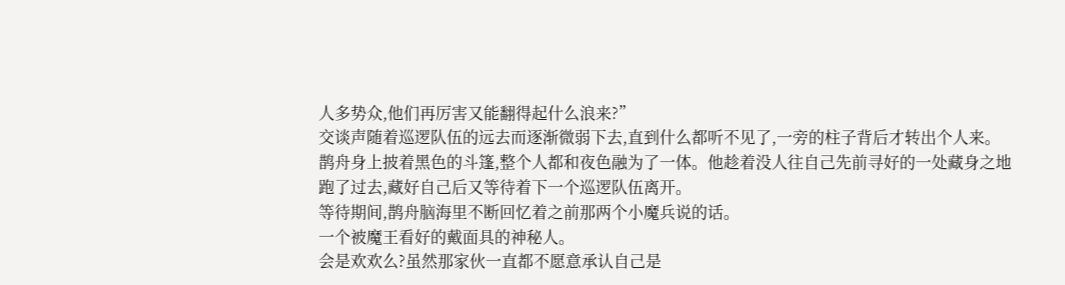人多势众,他们再厉害又能翻得起什么浪来?”
交谈声随着巡逻队伍的远去而逐渐微弱下去,直到什么都听不见了,一旁的柱子背后才转出个人来。
鹊舟身上披着黑色的斗篷,整个人都和夜色融为了一体。他趁着没人往自己先前寻好的一处藏身之地跑了过去,藏好自己后又等待着下一个巡逻队伍离开。
等待期间,鹊舟脑海里不断回忆着之前那两个小魔兵说的话。
一个被魔王看好的戴面具的神秘人。
会是欢欢么?虽然那家伙一直都不愿意承认自己是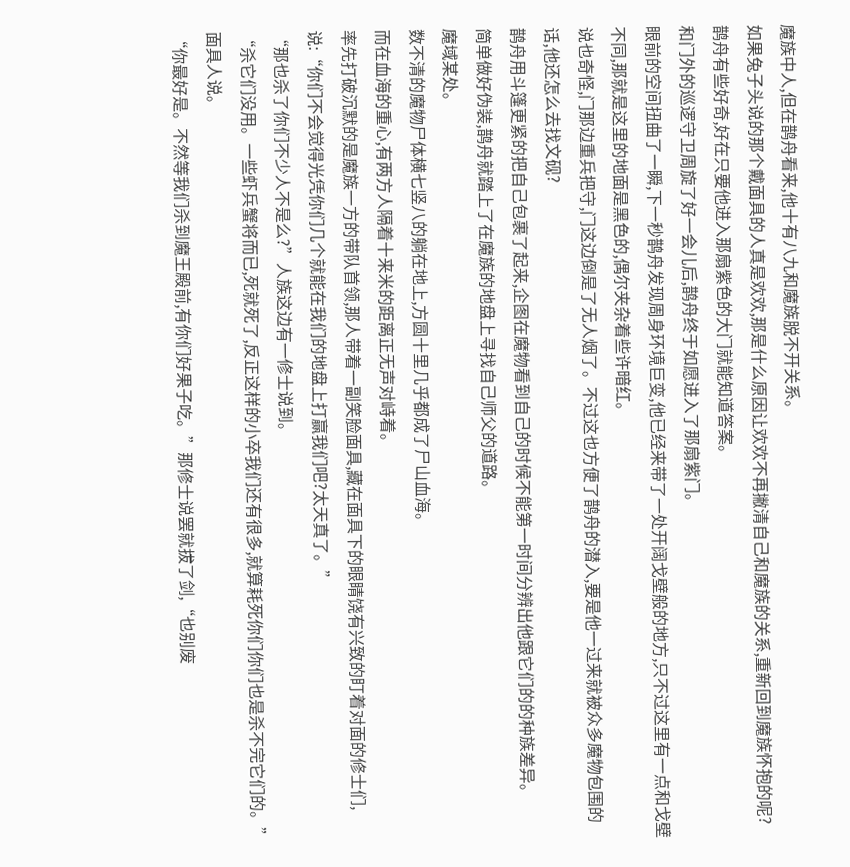魔族中人,但在鹊舟看来,他十有八九和魔族脱不开关系。
如果兔子头说的那个戴面具的人真是欢欢,那是什么原因让欢欢不再撇清自己和魔族的关系,重新回到魔族怀抱的呢?
鹊舟有些好奇,好在只要他进入那扇紫色的大门就能知道答案。
和门外的巡逻守卫周旋了好一会儿后,鹊舟终于如愿进入了那扇紫门。
眼前的空间扭曲了一瞬,下一秒鹊舟发现周身环境巨变,他已经来带了一处开阔戈壁般的地方,只不过这里有一点和戈壁不同,那就是这里的地面是黑色的,偶尔夹杂着些许暗红。
说也奇怪,门那边重兵把守,门这边倒是了无人烟了。不过这也方便了鹊舟的潜入,要是他一过来就被众多魔物包围的话,他还怎么去找文砚?
鹊舟用斗篷更紧的把自己包裹了起来,企图在魔物看到自己的时候不能第一时间分辨出他跟它们的的种族差异。
简单做好伪装,鹊舟就踏上了在魔族的地盘上寻找自己师父的道路。
魔域某处。
数不清的魔物尸体横七竖八的躺在地上,方圆十里几乎都成了尸山血海。
而在血海的重心,有两方人隔着十来米的距离正无声对峙着。
率先打破沉默的是魔族一方的带队首领,那人带着一副笑脸面具,藏在面具下的眼睛饶有兴致的盯着对面的修士们,说:“你们不会觉得光凭你们几个就能在我们的地盘上打赢我们吧?太天真了。”
“那也杀了你们不少人不是么?”人族这边有一修士说到。
“杀它们没用。一些虾兵蟹将而已,死就死了,反正这样的小卒我们还有很多,就算耗死你们你们也是杀不完它们的。”面具人说。
“你最好是。不然等我们杀到魔王殿前,有你们好果子吃。”那修士说罢就拔了剑,“也别废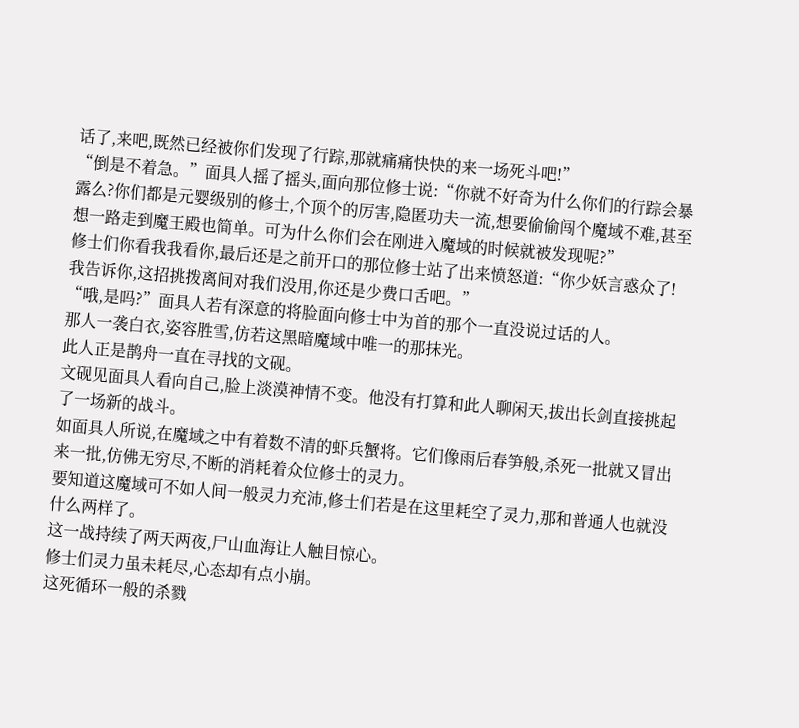话了,来吧,既然已经被你们发现了行踪,那就痛痛快快的来一场死斗吧!”
“倒是不着急。”面具人摇了摇头,面向那位修士说:“你就不好奇为什么你们的行踪会暴露么?你们都是元婴级别的修士,个顶个的厉害,隐匿功夫一流,想要偷偷闯个魔域不难,甚至想一路走到魔王殿也简单。可为什么你们会在刚进入魔域的时候就被发现呢?”
修士们你看我我看你,最后还是之前开口的那位修士站了出来愤怒道:“你少妖言惑众了!我告诉你,这招挑拨离间对我们没用,你还是少费口舌吧。”
“哦,是吗?”面具人若有深意的将脸面向修士中为首的那个一直没说过话的人。
那人一袭白衣,姿容胜雪,仿若这黑暗魔域中唯一的那抹光。
此人正是鹊舟一直在寻找的文砚。
文砚见面具人看向自己,脸上淡漠神情不变。他没有打算和此人聊闲天,拔出长剑直接挑起了一场新的战斗。
如面具人所说,在魔域之中有着数不清的虾兵蟹将。它们像雨后春笋般,杀死一批就又冒出来一批,仿佛无穷尽,不断的消耗着众位修士的灵力。
要知道这魔域可不如人间一般灵力充沛,修士们若是在这里耗空了灵力,那和普通人也就没什么两样了。
这一战持续了两天两夜,尸山血海让人触目惊心。
修士们灵力虽未耗尽,心态却有点小崩。
这死循环一般的杀戮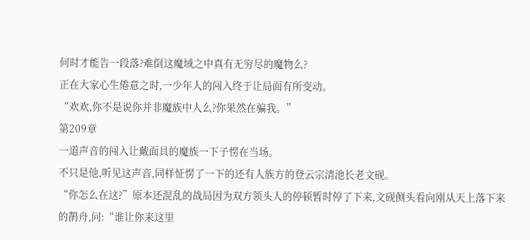何时才能告一段落?难倒这魔域之中真有无穷尽的魔物么?
正在大家心生倦意之时,一少年人的闯入终于让局面有所变动。
“欢欢,你不是说你并非魔族中人么?你果然在骗我。”
第209章
一道声音的闯入让戴面具的魔族一下子愣在当场。
不只是他,听见这声音,同样怔愣了一下的还有人族方的登云宗清池长老文砚。
“你怎么在这?”原本还混乱的战局因为双方领头人的停顿暂时停了下来,文砚侧头看向刚从天上落下来的鹊舟,问:“谁让你来这里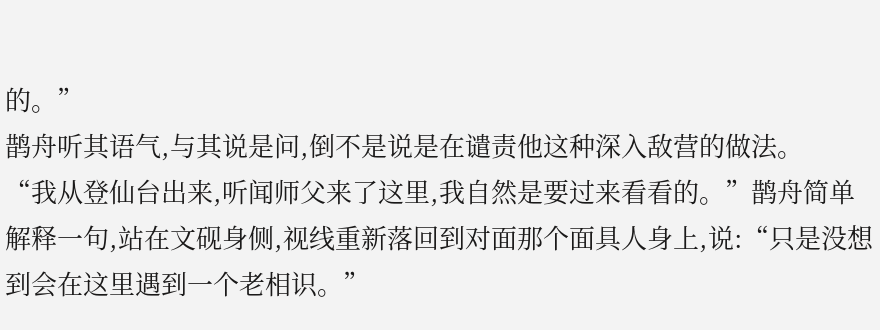的。”
鹊舟听其语气,与其说是问,倒不是说是在谴责他这种深入敌营的做法。
“我从登仙台出来,听闻师父来了这里,我自然是要过来看看的。”鹊舟简单解释一句,站在文砚身侧,视线重新落回到对面那个面具人身上,说:“只是没想到会在这里遇到一个老相识。”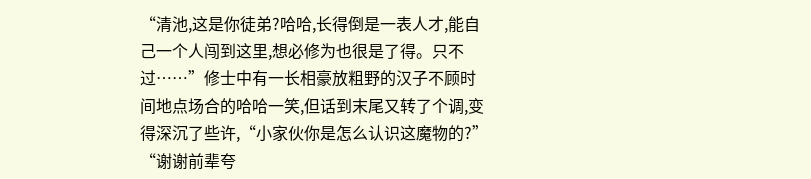“清池,这是你徒弟?哈哈,长得倒是一表人才,能自己一个人闯到这里,想必修为也很是了得。只不过……”修士中有一长相豪放粗野的汉子不顾时间地点场合的哈哈一笑,但话到末尾又转了个调,变得深沉了些许,“小家伙你是怎么认识这魔物的?”
“谢谢前辈夸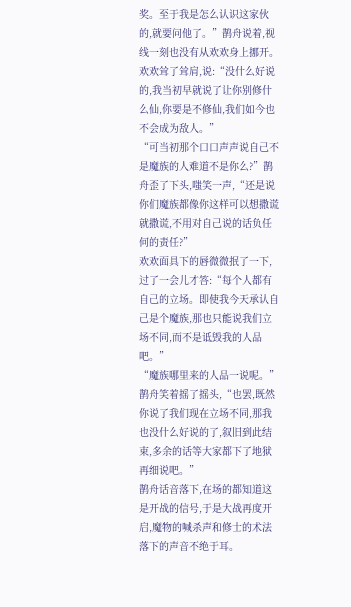奖。至于我是怎么认识这家伙的,就要问他了。”鹊舟说着,视线一刻也没有从欢欢身上挪开。
欢欢耸了耸肩,说:“没什么好说的,我当初早就说了让你别修什么仙,你要是不修仙,我们如今也不会成为敌人。”
“可当初那个口口声声说自己不是魔族的人难道不是你么?”鹊舟歪了下头,嗤笑一声,“还是说你们魔族都像你这样可以想撒谎就撒谎,不用对自己说的话负任何的责任?”
欢欢面具下的唇微微抿了一下,过了一会儿才答:“每个人都有自己的立场。即使我今天承认自己是个魔族,那也只能说我们立场不同,而不是诋毁我的人品吧。”
“魔族哪里来的人品一说呢。”鹊舟笑着摇了摇头,“也罢,既然你说了我们现在立场不同,那我也没什么好说的了,叙旧到此结束,多余的话等大家都下了地狱再细说吧。”
鹊舟话音落下,在场的都知道这是开战的信号,于是大战再度开启,魔物的喊杀声和修士的术法落下的声音不绝于耳。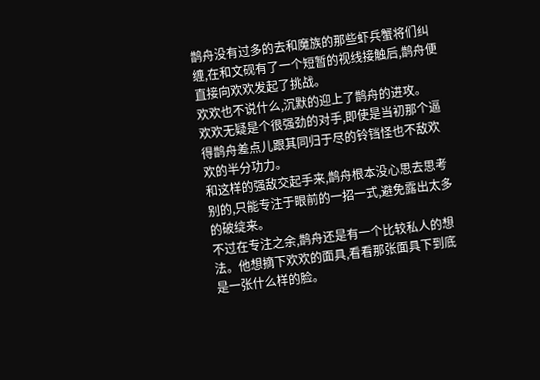鹊舟没有过多的去和魔族的那些虾兵蟹将们纠缠,在和文砚有了一个短暂的视线接触后,鹊舟便直接向欢欢发起了挑战。
欢欢也不说什么,沉默的迎上了鹊舟的进攻。
欢欢无疑是个很强劲的对手,即使是当初那个逼得鹊舟差点儿跟其同归于尽的铃铛怪也不敌欢欢的半分功力。
和这样的强敌交起手来,鹊舟根本没心思去思考别的,只能专注于眼前的一招一式,避免露出太多的破绽来。
不过在专注之余,鹊舟还是有一个比较私人的想法。他想摘下欢欢的面具,看看那张面具下到底是一张什么样的脸。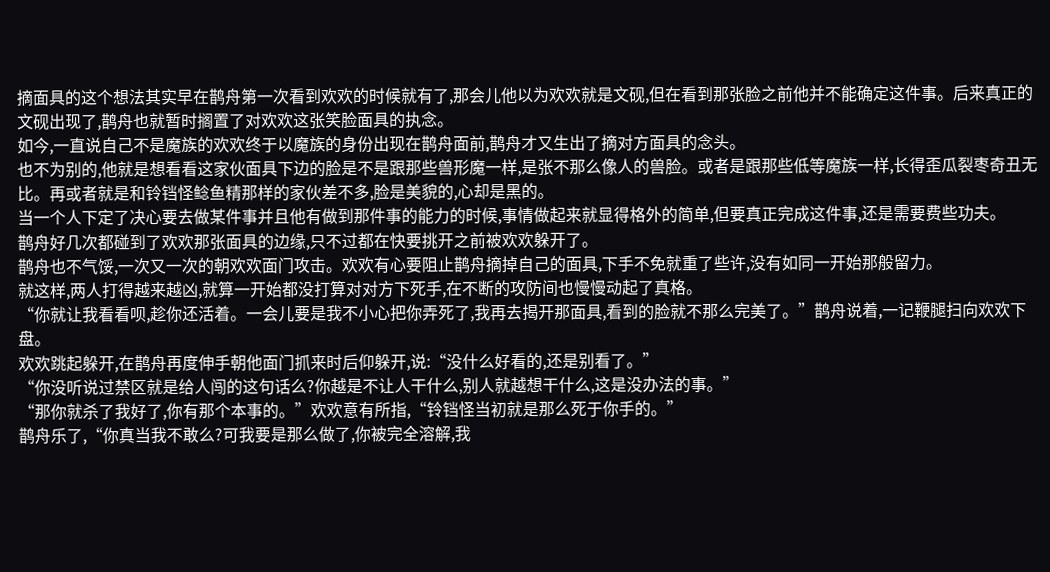摘面具的这个想法其实早在鹊舟第一次看到欢欢的时候就有了,那会儿他以为欢欢就是文砚,但在看到那张脸之前他并不能确定这件事。后来真正的文砚出现了,鹊舟也就暂时搁置了对欢欢这张笑脸面具的执念。
如今,一直说自己不是魔族的欢欢终于以魔族的身份出现在鹊舟面前,鹊舟才又生出了摘对方面具的念头。
也不为别的,他就是想看看这家伙面具下边的脸是不是跟那些兽形魔一样,是张不那么像人的兽脸。或者是跟那些低等魔族一样,长得歪瓜裂枣奇丑无比。再或者就是和铃铛怪鲶鱼精那样的家伙差不多,脸是美貌的,心却是黑的。
当一个人下定了决心要去做某件事并且他有做到那件事的能力的时候,事情做起来就显得格外的简单,但要真正完成这件事,还是需要费些功夫。
鹊舟好几次都碰到了欢欢那张面具的边缘,只不过都在快要挑开之前被欢欢躲开了。
鹊舟也不气馁,一次又一次的朝欢欢面门攻击。欢欢有心要阻止鹊舟摘掉自己的面具,下手不免就重了些许,没有如同一开始那般留力。
就这样,两人打得越来越凶,就算一开始都没打算对对方下死手,在不断的攻防间也慢慢动起了真格。
“你就让我看看呗,趁你还活着。一会儿要是我不小心把你弄死了,我再去揭开那面具,看到的脸就不那么完美了。”鹊舟说着,一记鞭腿扫向欢欢下盘。
欢欢跳起躲开,在鹊舟再度伸手朝他面门抓来时后仰躲开,说:“没什么好看的,还是别看了。”
“你没听说过禁区就是给人闯的这句话么?你越是不让人干什么,别人就越想干什么,这是没办法的事。”
“那你就杀了我好了,你有那个本事的。”欢欢意有所指,“铃铛怪当初就是那么死于你手的。”
鹊舟乐了,“你真当我不敢么?可我要是那么做了,你被完全溶解,我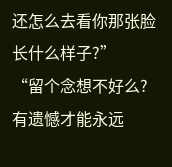还怎么去看你那张脸长什么样子?”
“留个念想不好么?有遗憾才能永远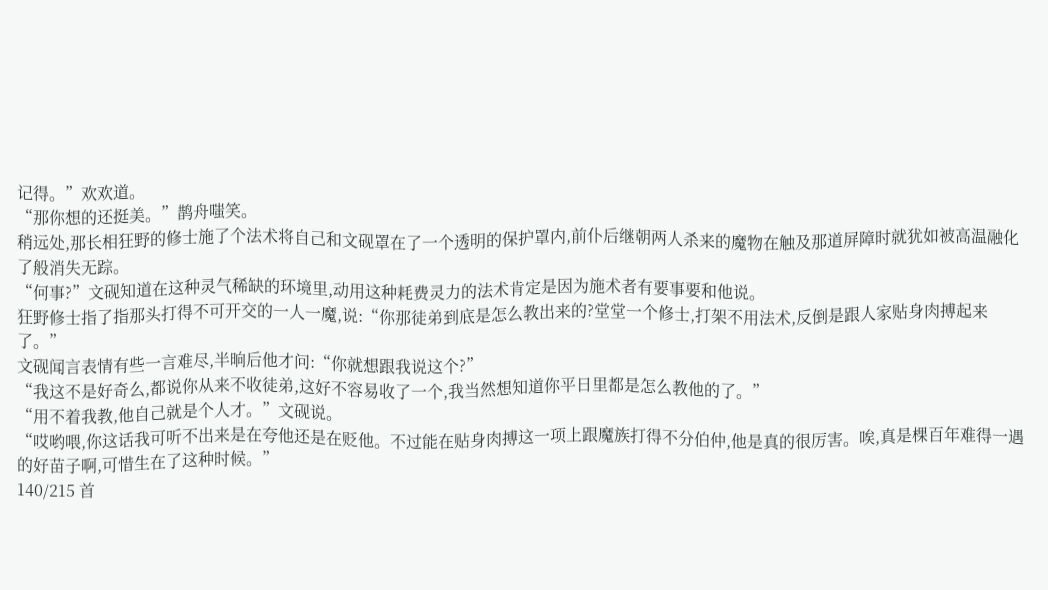记得。”欢欢道。
“那你想的还挺美。”鹊舟嗤笑。
稍远处,那长相狂野的修士施了个法术将自己和文砚罩在了一个透明的保护罩内,前仆后继朝两人杀来的魔物在触及那道屏障时就犹如被高温融化了般消失无踪。
“何事?”文砚知道在这种灵气稀缺的环境里,动用这种耗费灵力的法术肯定是因为施术者有要事要和他说。
狂野修士指了指那头打得不可开交的一人一魔,说:“你那徒弟到底是怎么教出来的?堂堂一个修士,打架不用法术,反倒是跟人家贴身肉搏起来了。”
文砚闻言表情有些一言难尽,半晌后他才问:“你就想跟我说这个?”
“我这不是好奇么,都说你从来不收徒弟,这好不容易收了一个,我当然想知道你平日里都是怎么教他的了。”
“用不着我教,他自己就是个人才。”文砚说。
“哎哟喂,你这话我可听不出来是在夸他还是在贬他。不过能在贴身肉搏这一项上跟魔族打得不分伯仲,他是真的很厉害。唉,真是棵百年难得一遇的好苗子啊,可惜生在了这种时候。”
140/215 首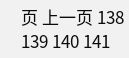页 上一页 138 139 140 141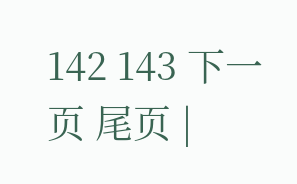142 143 下一页 尾页 |